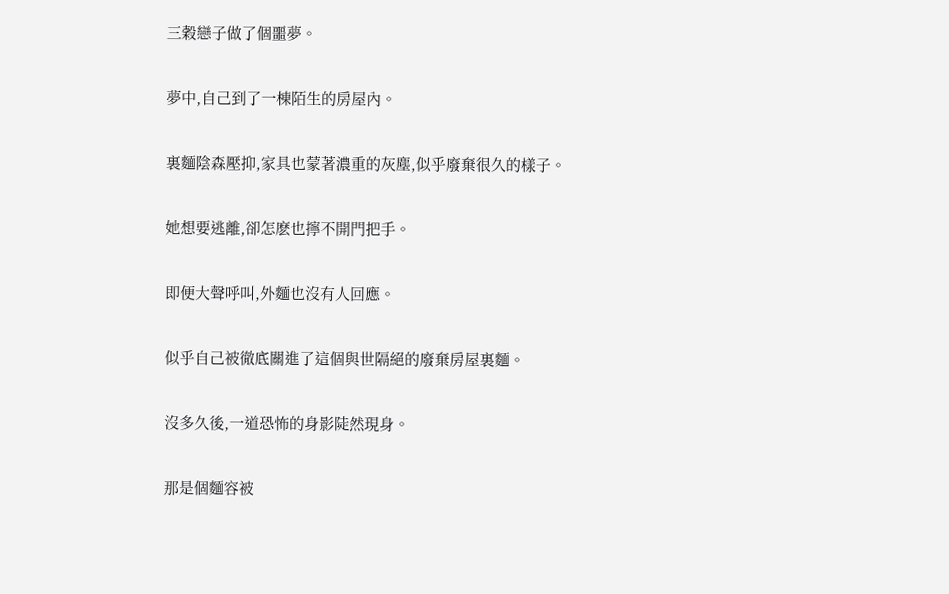三穀戀子做了個噩夢。

夢中,自己到了一棟陌生的房屋內。

裏麵陰森壓抑,家具也蒙著濃重的灰塵,似乎廢棄很久的樣子。

她想要逃離,卻怎麽也擰不開門把手。

即便大聲呼叫,外麵也沒有人回應。

似乎自己被徹底關進了這個與世隔絕的廢棄房屋裏麵。

沒多久後,一道恐怖的身影陡然現身。

那是個麵容被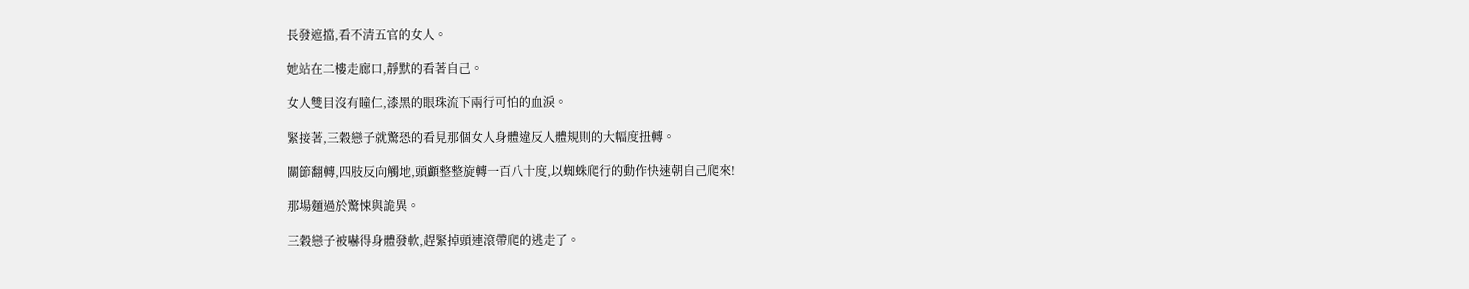長發遮擋,看不清五官的女人。

她站在二樓走廊口,靜默的看著自己。

女人雙目沒有瞳仁,漆黑的眼珠流下兩行可怕的血淚。

緊接著,三穀戀子就驚恐的看見那個女人身體違反人體規則的大幅度扭轉。

關節翻轉,四肢反向觸地,頭顱整整旋轉一百八十度,以蜘蛛爬行的動作快速朝自己爬來!

那場麵過於驚悚與詭異。

三穀戀子被嚇得身體發軟,趕緊掉頭連滾帶爬的逃走了。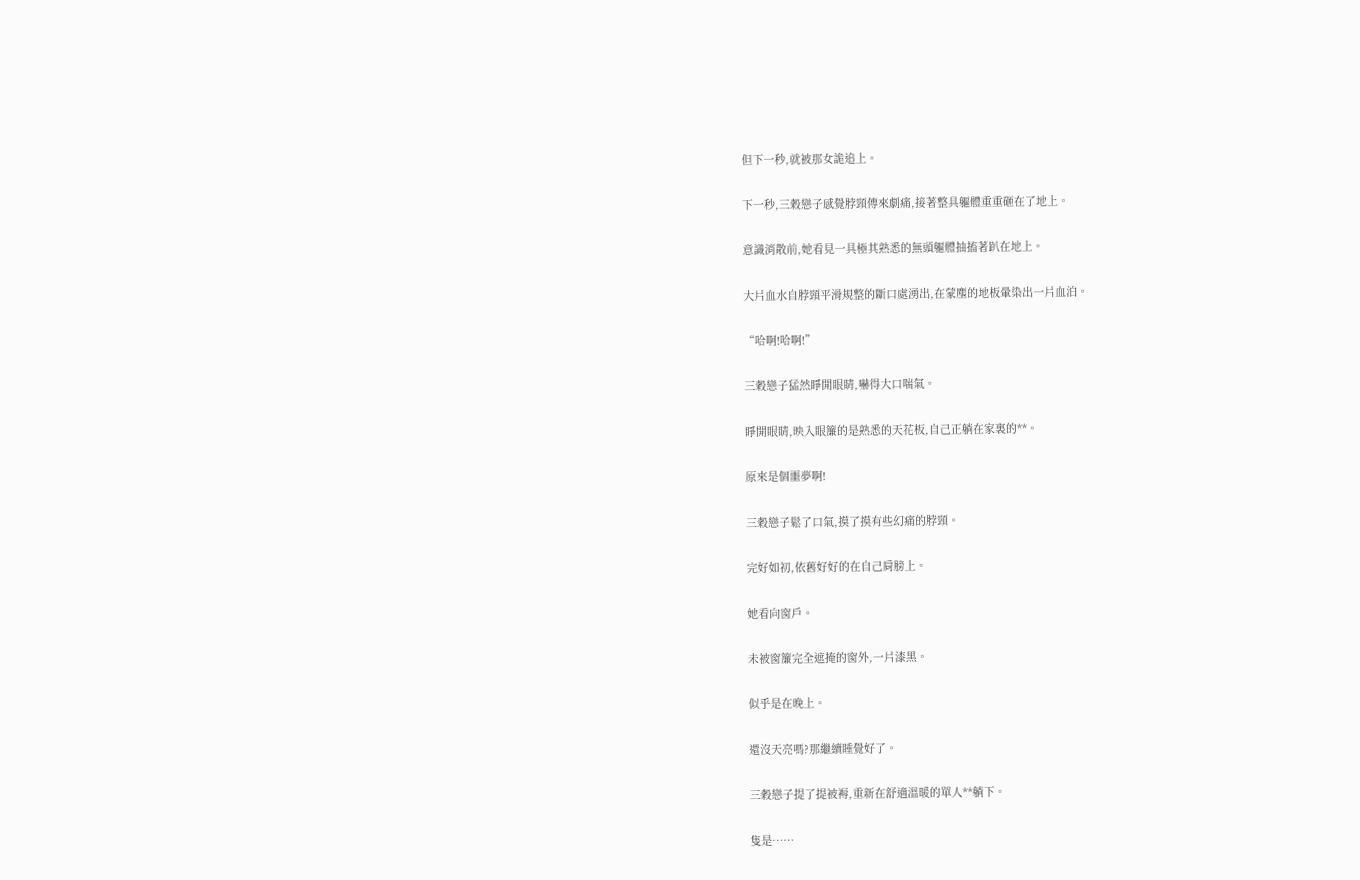但下一秒,就被那女詭追上。

下一秒,三穀戀子感覺脖頸傳來劇痛,接著整具軀體重重砸在了地上。

意識消散前,她看見一具極其熟悉的無頭軀體抽搐著趴在地上。

大片血水自脖頸平滑規整的斷口處湧出,在蒙塵的地板暈染出一片血泊。

“哈啊!哈啊!”

三穀戀子猛然睜開眼睛,嚇得大口喘氣。

睜開眼睛,映入眼簾的是熟悉的天花板,自己正躺在家裏的**。

原來是個噩夢啊!

三穀戀子鬆了口氣,摸了摸有些幻痛的脖頸。

完好如初,依舊好好的在自己肩膀上。

她看向窗戶。

未被窗簾完全遮掩的窗外,一片漆黑。

似乎是在晚上。

還沒天亮嗎?那繼續睡覺好了。

三穀戀子提了提被褥,重新在舒適溫暖的單人**躺下。

隻是……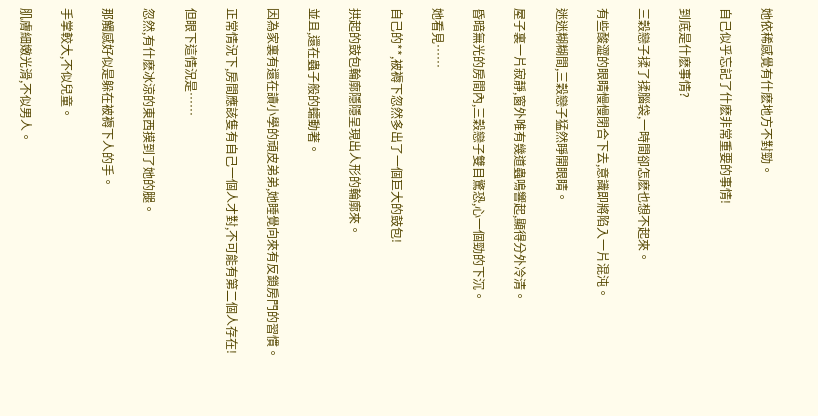她依稀感覺有什麽地方不對勁。

自己似乎忘記了什麽非常重要的事情!

到底是什麽事情?

三穀戀子揉了揉腦袋,一時間卻怎麽也想不起來。

有些酸澀的眼睛慢慢閉合下去,意識即將陷入一片混沌。

迷迷糊糊間,三穀戀子猛然睜開眼睛。

屋子裏一片寂靜,窗外唯有幾道蟲鳴響起,顯得分外冷清。

昏暗無光的房間內,三穀戀子雙目驚恐,心一個勁的下沉。

她看見……

自己的**,被褥下忽然多出了一個巨大的鼓包!

拱起的鼓包輪廓隱隱呈現出人形的輪廓來。

並且,還在蟲子般的蠕動著。

因為家裏有還在讀小學的頑皮弟弟,她睡覺向來有反鎖房門的習慣。

正常情況下,房間應該隻有自己一個人才對,不可能有第二個人存在!

但眼下這情況是……

忽然,有什麽冰涼的東西摸到了她的腿。

那觸感好似是躲在被褥下人的手。

手掌較大,不似兒童。

肌膚細嫩光滑,不似男人。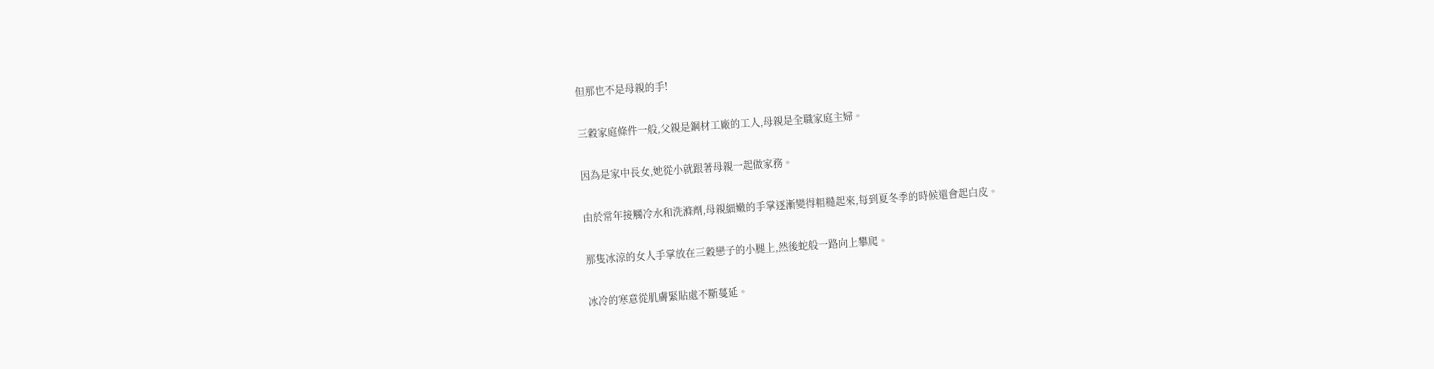但那也不是母親的手!

三穀家庭條件一般,父親是鋼材工廠的工人,母親是全職家庭主婦。

因為是家中長女,她從小就跟著母親一起做家務。

由於常年接觸冷水和洗滌劑,母親細嫩的手掌逐漸變得粗糙起來,每到夏冬季的時候還會起白皮。

那隻冰涼的女人手掌放在三穀戀子的小腿上,然後蛇般一路向上攀爬。

冰冷的寒意從肌膚緊貼處不斷蔓延。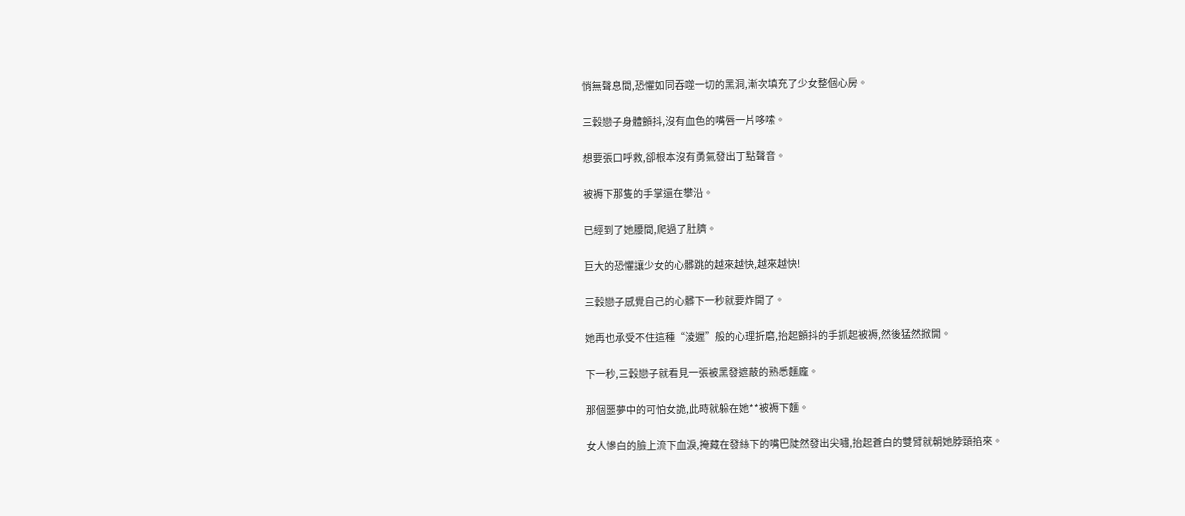悄無聲息間,恐懼如同吞噬一切的黑洞,漸次填充了少女整個心房。

三穀戀子身體顫抖,沒有血色的嘴唇一片哆嗦。

想要張口呼救,卻根本沒有勇氣發出丁點聲音。

被褥下那隻的手掌還在攀沿。

已經到了她腰間,爬過了肚臍。

巨大的恐懼讓少女的心髒跳的越來越快,越來越快!

三穀戀子感覺自己的心髒下一秒就要炸開了。

她再也承受不住這種“淩遲”般的心理折磨,抬起顫抖的手抓起被褥,然後猛然掀開。

下一秒,三穀戀子就看見一張被黑發遮蔽的熟悉麵龐。

那個噩夢中的可怕女詭,此時就躲在她**被褥下麵。

女人慘白的臉上流下血淚,掩藏在發絲下的嘴巴陡然發出尖嘯,抬起蒼白的雙臂就朝她脖頸掐來。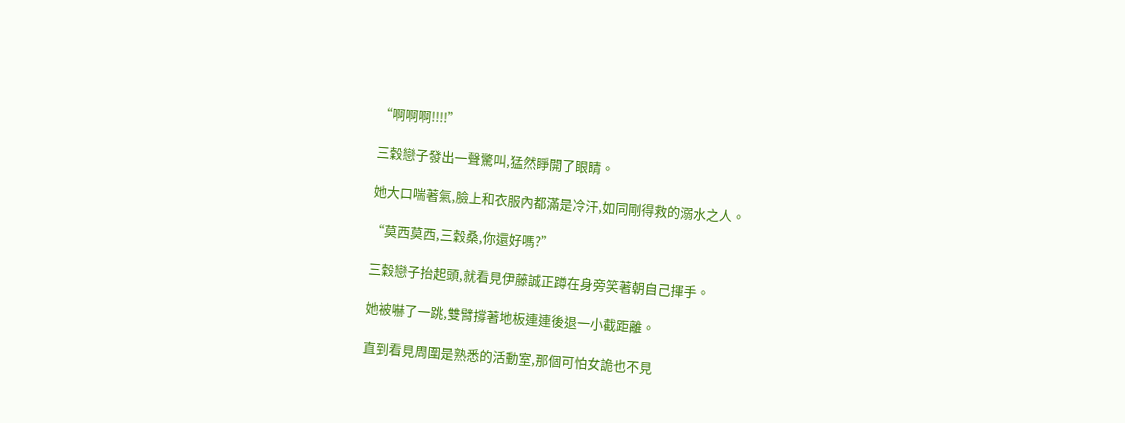“啊啊啊!!!!”

三穀戀子發出一聲驚叫,猛然睜開了眼睛。

她大口喘著氣,臉上和衣服內都滿是冷汗,如同剛得救的溺水之人。

“莫西莫西,三穀桑,你還好嗎?”

三穀戀子抬起頭,就看見伊藤誠正蹲在身旁笑著朝自己揮手。

她被嚇了一跳,雙臂撐著地板連連後退一小截距離。

直到看見周圍是熟悉的活動室,那個可怕女詭也不見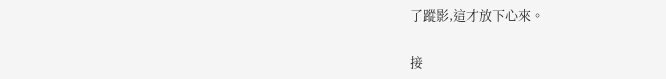了蹤影,這才放下心來。

接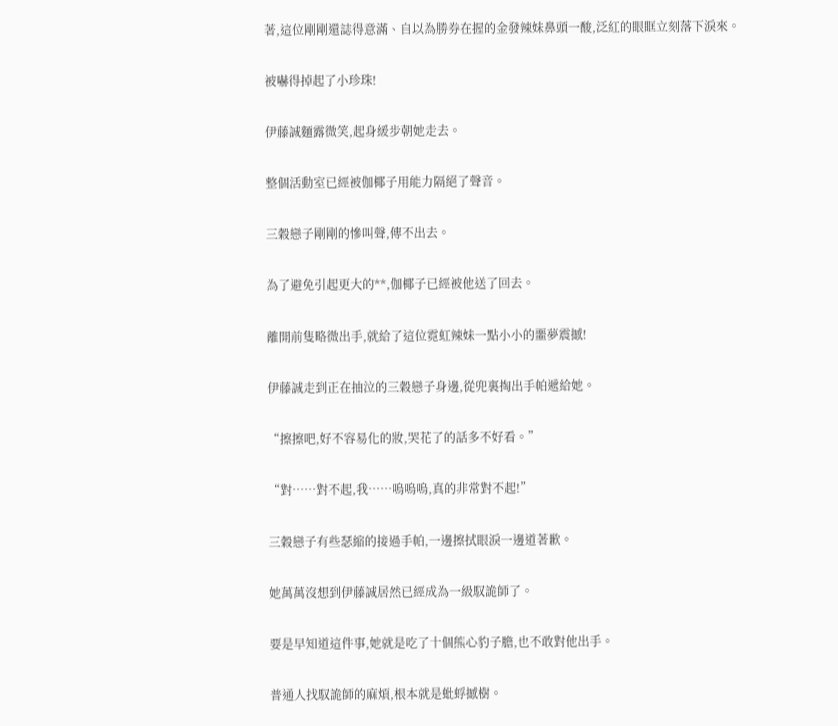著,這位剛剛還誌得意滿、自以為勝券在握的金發辣妹鼻頭一酸,泛紅的眼眶立刻落下淚來。

被嚇得掉起了小珍珠!

伊藤誠麵露微笑,起身緩步朝她走去。

整個活動室已經被伽椰子用能力隔絕了聲音。

三穀戀子剛剛的慘叫聲,傳不出去。

為了避免引起更大的**,伽椰子已經被他送了回去。

離開前隻略微出手,就給了這位霓虹辣妹一點小小的噩夢震撼!

伊藤誠走到正在抽泣的三穀戀子身邊,從兜裏掏出手帕遞給她。

“擦擦吧,好不容易化的妝,哭花了的話多不好看。”

“對……對不起,我……嗚嗚嗚,真的非常對不起!”

三穀戀子有些瑟縮的接過手帕,一邊擦拭眼淚一邊道著歉。

她萬萬沒想到伊藤誠居然已經成為一級馭詭師了。

要是早知道這件事,她就是吃了十個熊心豹子膽,也不敢對他出手。

普通人找馭詭師的麻煩,根本就是蚍蜉撼樹。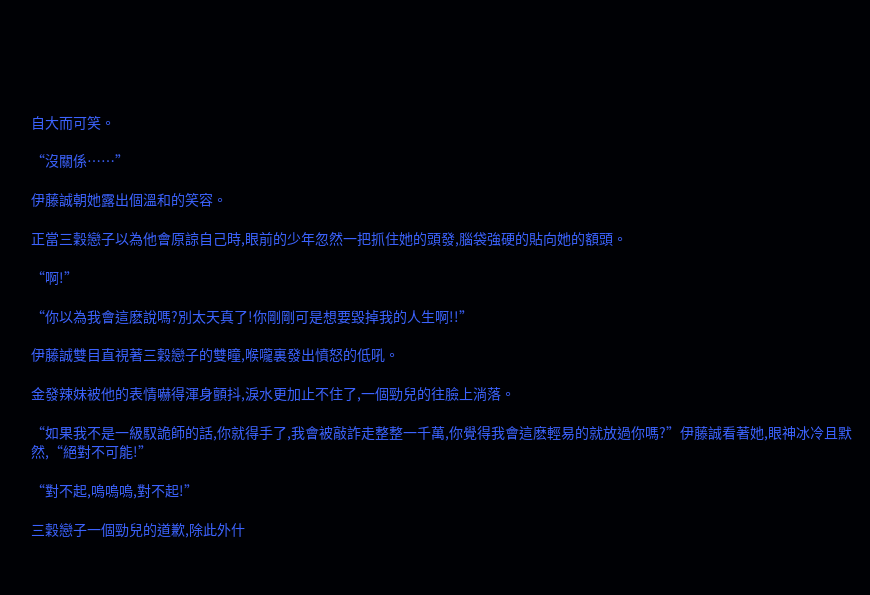自大而可笑。

“沒關係……”

伊藤誠朝她露出個溫和的笑容。

正當三穀戀子以為他會原諒自己時,眼前的少年忽然一把抓住她的頭發,腦袋強硬的貼向她的額頭。

“啊!”

“你以為我會這麽說嗎?別太天真了!你剛剛可是想要毀掉我的人生啊!!”

伊藤誠雙目直視著三穀戀子的雙瞳,喉嚨裏發出憤怒的低吼。

金發辣妹被他的表情嚇得渾身顫抖,淚水更加止不住了,一個勁兒的往臉上淌落。

“如果我不是一級馭詭師的話,你就得手了,我會被敲詐走整整一千萬,你覺得我會這麽輕易的就放過你嗎?”伊藤誠看著她,眼神冰冷且默然,“絕對不可能!”

“對不起,嗚嗚嗚,對不起!”

三穀戀子一個勁兒的道歉,除此外什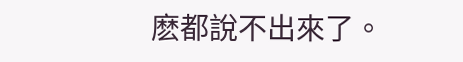麽都說不出來了。